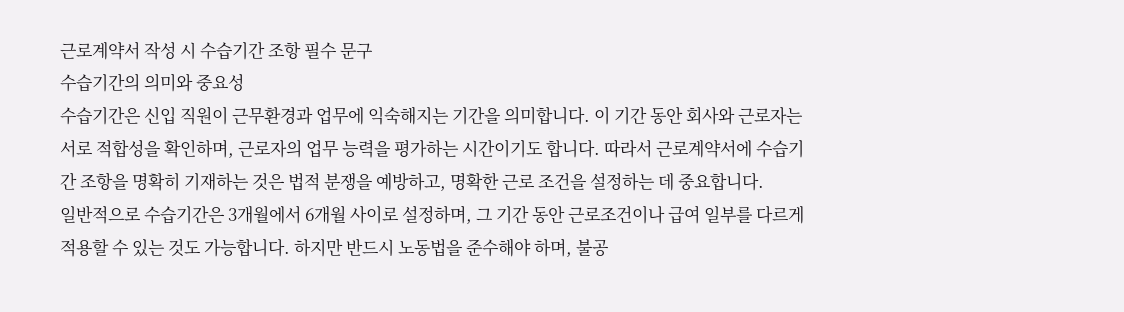근로계약서 작성 시 수습기간 조항 필수 문구
수습기간의 의미와 중요성
수습기간은 신입 직원이 근무환경과 업무에 익숙해지는 기간을 의미합니다. 이 기간 동안 회사와 근로자는 서로 적합성을 확인하며, 근로자의 업무 능력을 평가하는 시간이기도 합니다. 따라서 근로계약서에 수습기간 조항을 명확히 기재하는 것은 법적 분쟁을 예방하고, 명확한 근로 조건을 설정하는 데 중요합니다.
일반적으로 수습기간은 3개월에서 6개월 사이로 설정하며, 그 기간 동안 근로조건이나 급여 일부를 다르게 적용할 수 있는 것도 가능합니다. 하지만 반드시 노동법을 준수해야 하며, 불공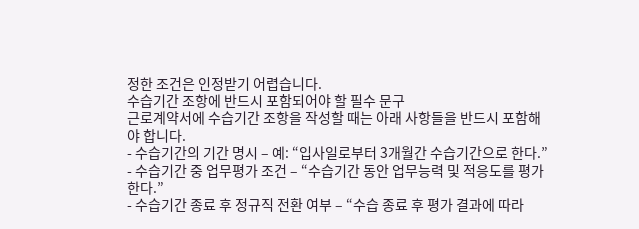정한 조건은 인정받기 어렵습니다.
수습기간 조항에 반드시 포함되어야 할 필수 문구
근로계약서에 수습기간 조항을 작성할 때는 아래 사항들을 반드시 포함해야 합니다.
- 수습기간의 기간 명시 – 예: “입사일로부터 3개월간 수습기간으로 한다.”
- 수습기간 중 업무평가 조건 – “수습기간 동안 업무능력 및 적응도를 평가한다.”
- 수습기간 종료 후 정규직 전환 여부 – “수습 종료 후 평가 결과에 따라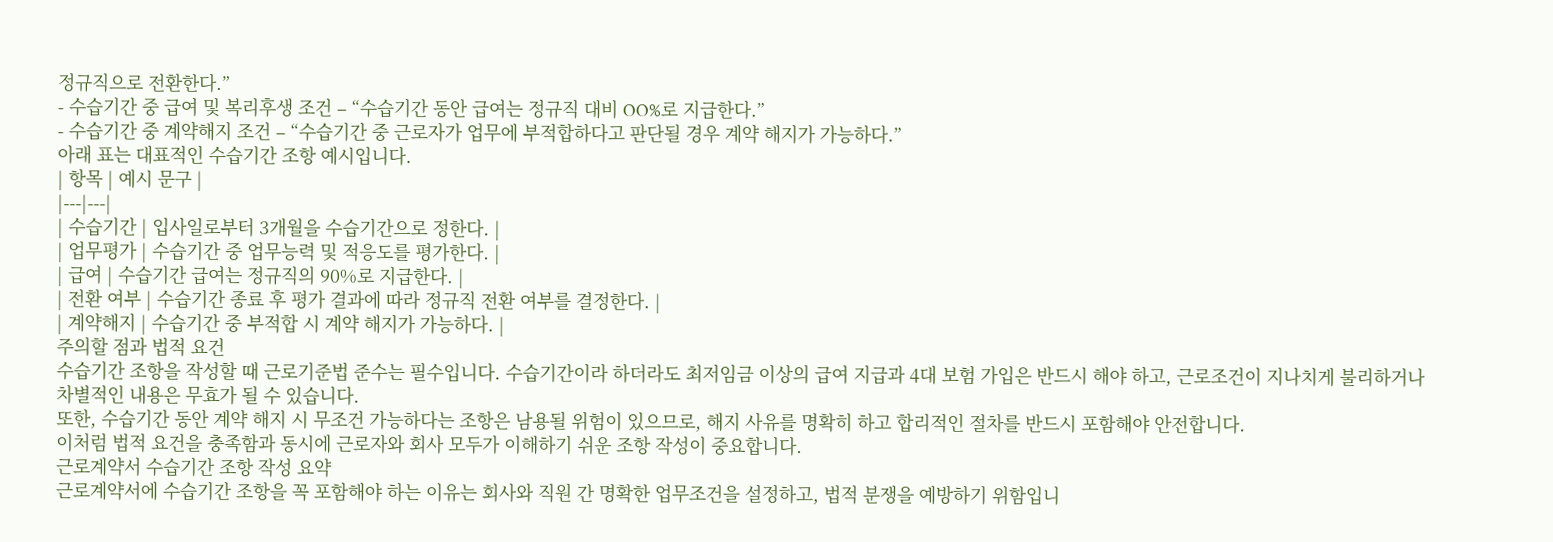정규직으로 전환한다.”
- 수습기간 중 급여 및 복리후생 조건 – “수습기간 동안 급여는 정규직 대비 OO%로 지급한다.”
- 수습기간 중 계약해지 조건 – “수습기간 중 근로자가 업무에 부적합하다고 판단될 경우 계약 해지가 가능하다.”
아래 표는 대표적인 수습기간 조항 예시입니다.
| 항목 | 예시 문구 |
|---|---|
| 수습기간 | 입사일로부터 3개월을 수습기간으로 정한다. |
| 업무평가 | 수습기간 중 업무능력 및 적응도를 평가한다. |
| 급여 | 수습기간 급여는 정규직의 90%로 지급한다. |
| 전환 여부 | 수습기간 종료 후 평가 결과에 따라 정규직 전환 여부를 결정한다. |
| 계약해지 | 수습기간 중 부적합 시 계약 해지가 가능하다. |
주의할 점과 법적 요건
수습기간 조항을 작성할 때 근로기준법 준수는 필수입니다. 수습기간이라 하더라도 최저임금 이상의 급여 지급과 4대 보험 가입은 반드시 해야 하고, 근로조건이 지나치게 불리하거나 차별적인 내용은 무효가 될 수 있습니다.
또한, 수습기간 동안 계약 해지 시 무조건 가능하다는 조항은 남용될 위험이 있으므로, 해지 사유를 명확히 하고 합리적인 절차를 반드시 포함해야 안전합니다.
이처럼 법적 요건을 충족함과 동시에 근로자와 회사 모두가 이해하기 쉬운 조항 작성이 중요합니다.
근로계약서 수습기간 조항 작성 요약
근로계약서에 수습기간 조항을 꼭 포함해야 하는 이유는 회사와 직원 간 명확한 업무조건을 설정하고, 법적 분쟁을 예방하기 위함입니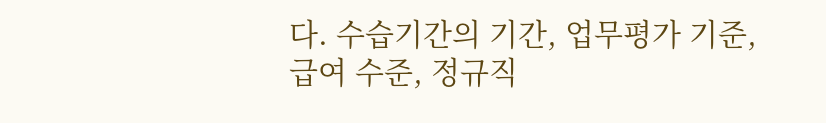다. 수습기간의 기간, 업무평가 기준, 급여 수준, 정규직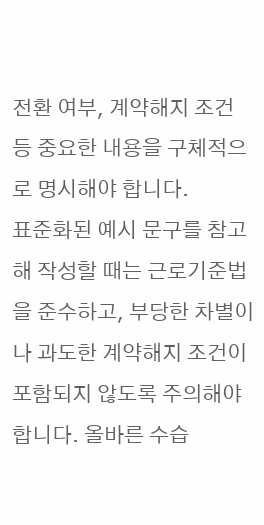전환 여부, 계약해지 조건 등 중요한 내용을 구체적으로 명시해야 합니다.
표준화된 예시 문구를 참고해 작성할 때는 근로기준법을 준수하고, 부당한 차별이나 과도한 계약해지 조건이 포함되지 않도록 주의해야 합니다. 올바른 수습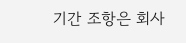기간 조항은 회사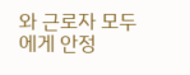와 근로자 모두에게 안정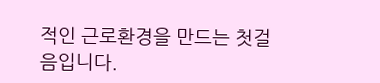적인 근로환경을 만드는 첫걸음입니다.